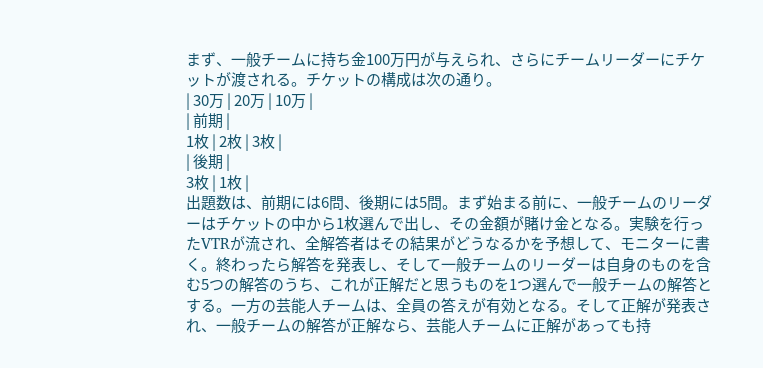まず、一般チームに持ち金100万円が与えられ、さらにチームリーダーにチケットが渡される。チケットの構成は次の通り。
| 30万 | 20万 | 10万 |
| 前期 |
1枚 | 2枚 | 3枚 |
| 後期 |
3枚 | 1枚 |
出題数は、前期には6問、後期には5問。まず始まる前に、一般チームのリーダーはチケットの中から1枚選んで出し、その金額が賭け金となる。実験を行ったVTRが流され、全解答者はその結果がどうなるかを予想して、モニターに書く。終わったら解答を発表し、そして一般チームのリーダーは自身のものを含む5つの解答のうち、これが正解だと思うものを1つ選んで一般チームの解答とする。一方の芸能人チームは、全員の答えが有効となる。そして正解が発表され、一般チームの解答が正解なら、芸能人チームに正解があっても持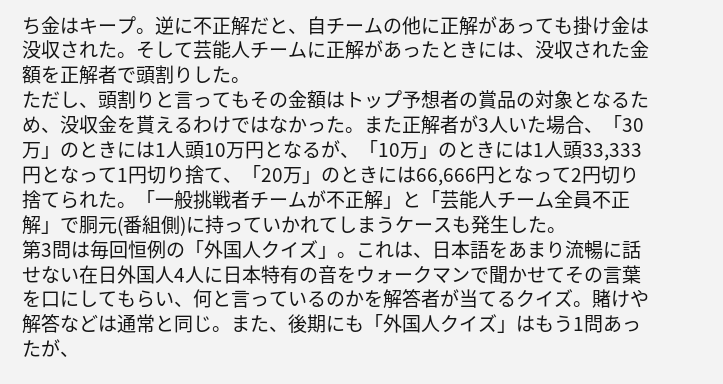ち金はキープ。逆に不正解だと、自チームの他に正解があっても掛け金は没収された。そして芸能人チームに正解があったときには、没収された金額を正解者で頭割りした。
ただし、頭割りと言ってもその金額はトップ予想者の賞品の対象となるため、没収金を貰えるわけではなかった。また正解者が3人いた場合、「30万」のときには1人頭10万円となるが、「10万」のときには1人頭33,333円となって1円切り捨て、「20万」のときには66,666円となって2円切り捨てられた。「一般挑戦者チームが不正解」と「芸能人チーム全員不正解」で胴元(番組側)に持っていかれてしまうケースも発生した。
第3問は毎回恒例の「外国人クイズ」。これは、日本語をあまり流暢に話せない在日外国人4人に日本特有の音をウォークマンで聞かせてその言葉を口にしてもらい、何と言っているのかを解答者が当てるクイズ。賭けや解答などは通常と同じ。また、後期にも「外国人クイズ」はもう1問あったが、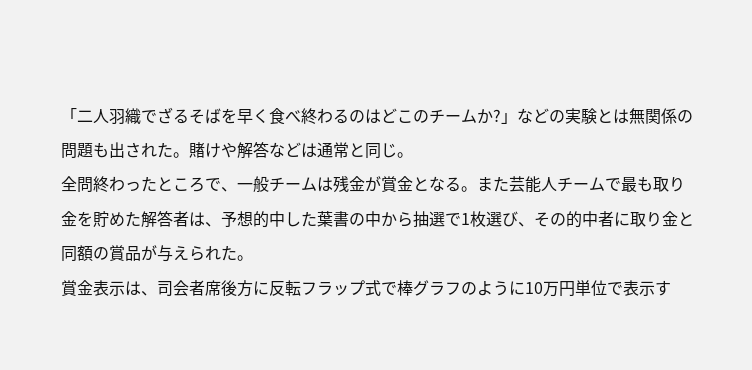「二人羽織でざるそばを早く食べ終わるのはどこのチームか?」などの実験とは無関係の問題も出された。賭けや解答などは通常と同じ。
全問終わったところで、一般チームは残金が賞金となる。また芸能人チームで最も取り金を貯めた解答者は、予想的中した葉書の中から抽選で1枚選び、その的中者に取り金と同額の賞品が与えられた。
賞金表示は、司会者席後方に反転フラップ式で棒グラフのように10万円単位で表示す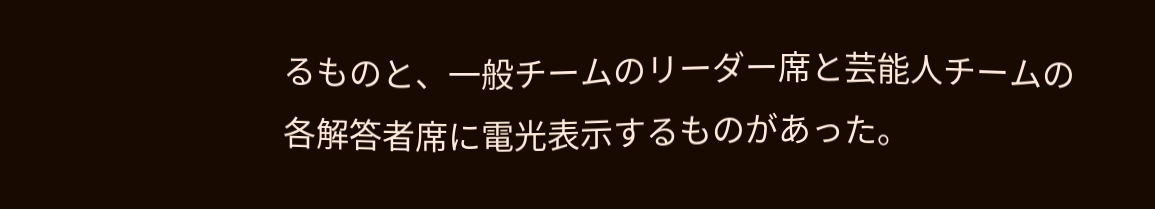るものと、一般チームのリーダー席と芸能人チームの各解答者席に電光表示するものがあった。